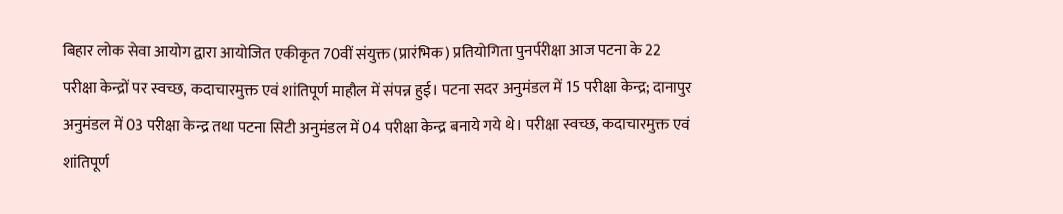बिहार लोक सेवा आयोग द्वारा आयोजित एकीकृत 70वीं संयुक्त (प्रारंभिक) प्रतियोगिता पुनर्परीक्षा आज पटना के 22 परीक्षा केन्द्रों पर स्वच्छ, कदाचारमुक्त एवं शांतिपूर्ण माहौल में संपन्न हुई। पटना सदर अनुमंडल में 15 परीक्षा केन्द्र; दानापुर अनुमंडल में 03 परीक्षा केन्द्र तथा पटना सिटी अनुमंडल में 04 परीक्षा केन्द्र बनाये गये थे। परीक्षा स्वच्छ, कदाचारमुक्त एवं शांतिपूर्ण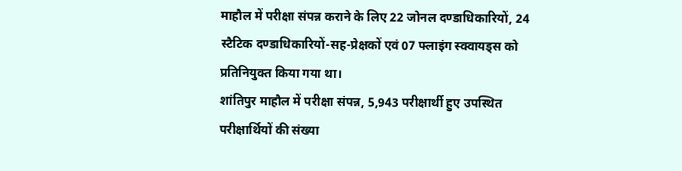माहौल में परीक्षा संपन्न कराने के लिए 22 जोनल दण्डाधिकारियों, 24 स्टैटिक दण्डाधिकारियों-सह-प्रेक्षकों एवं 07 फ्लाइंग स्क्वायड्स को प्रतिनियुक्त किया गया था।
शांतिपुर माहौल में परीक्षा संपन्न, 5,943 परीक्षार्थी हुए उपस्थित
परीक्षार्थियों की संख्या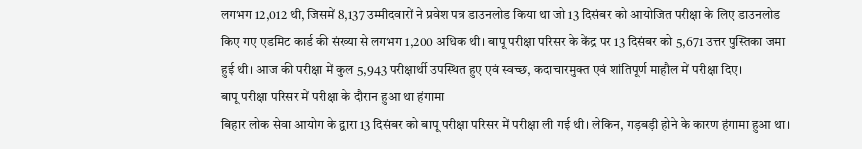लगभग 12,012 थी, जिसमें 8,137 उम्मीदवारों ने प्रवेश पत्र डाउनलोड किया था जो 13 दिसंबर को आयोजित परीक्षा के लिए डाउनलोड किए गए एडमिट कार्ड की संख्या से लगभग 1,200 अधिक थी। बापू परीक्षा परिसर के केंद्र पर 13 दिसंबर को 5,671 उत्तर पुस्तिका जमा हुई थी। आज की परीक्षा में कुल 5,943 परीक्षार्थी उपस्थित हुए एवं स्वच्छ, कदाचारमुक्त एवं शांतिपूर्ण माहौल में परीक्षा दिए।
बापू परीक्षा परिसर में परीक्षा के दौरान हुआ था हंगामा
बिहार लोक सेवा आयोग के द्वारा 13 दिसंबर को बापू परीक्षा परिसर में परीक्षा ली गई थी। लेकिन, गड़बड़ी होने के कारण हंगामा हुआ था।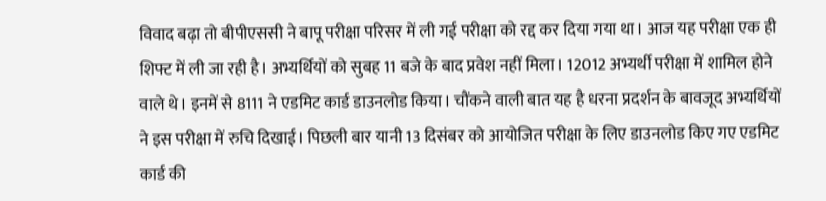विवाद बढ़ा तो बीपीएससी ने बापू परीक्षा परिसर में ली गई परीक्षा को रद्द कर दिया गया था। आज यह परीक्षा एक ही शिफ्ट में ली जा रही है। अभ्यर्थियों को सुबह 11 बजे के बाद प्रवेश नहीं मिला। 12012 अभ्यर्थी परीक्षा में शामिल होने वाले थे। इनमें से 8111 ने एडमिट कार्ड डाउनलोड किया। चौंकने वाली बात यह है धरना प्रदर्शन के बावजूद अभ्यर्थियों ने इस परीक्षा में रुचि दिखाई। पिछली बार यानी 13 दिसंबर को आयोजित परीक्षा के लिए डाउनलोड किए गए एडमिट कार्ड की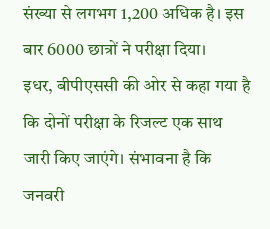संख्या से लगभग 1,200 अधिक है। इस बार 6000 छात्रों ने परीक्षा दिया।
इधर, बीपीएससी की ओर से कहा गया है कि दोनों परीक्षा के रिजल्ट एक साथ जारी किए जाएंगे। संभावना है कि जनवरी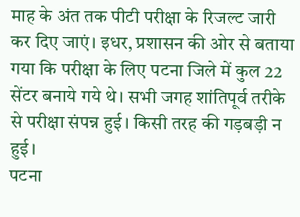माह के अंत तक पीटी परीक्षा के रिजल्ट जारी कर दिए जाएं। इधर, प्रशासन की ओर से बताया गया कि परीक्षा के लिए पटना जिले में कुल 22 सेंटर बनाये गये थे। सभी जगह शांतिपूर्व तरीके से परीक्षा संपन्न हुई। किसी तरह की गड़बड़ी न हुई।
पटना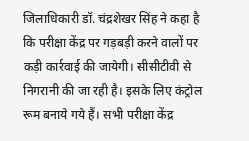जिलाधिकारी डॉ. चंद्रशेखर सिंह ने कहा है कि परीक्षा केंद्र पर गड़बड़ी करने वालों पर कड़ी कार्रवाई की जायेगी। सीसीटीवी से निगरानी की जा रही है। इसके लिए कंट्रोल रूम बनाये गये हैं। सभी परीक्षा केंद्र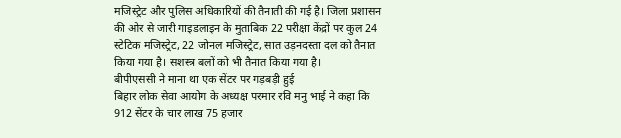मजिस्ट्रेट और पुलिस अधिकारियों की तैनाती की गई है। जिला प्रशासन की ओर से जारी गाइडलाइन के मुताबिक 22 परीक्षा केंद्रों पर कुल 24 स्टेटिक मजिस्ट्रेट, 22 जोनल मजिस्ट्रेट, सात उड़नदस्ता दल को तैनात किया गया है। सशस्त्र बलों को भी तैनात किया गया है।
बीपीएससी ने माना था एक सेंटर पर गड़बड़ी हुई
बिहार लोक सेवा आयोग के अध्यक्ष परमार रवि मनु भाई ने कहा कि 912 सेंटर के चार लाख 75 हजार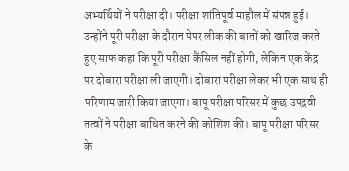अभ्यर्थियों ने परीक्षा दी। परीक्षा शांतिपूर्व माहौल में संपन्न हुई। उन्होंने पूरी परीक्षा के दौरान पेपर लीक की बातों को खारिज करते हुए साफ कहा कि पूरी परीक्षा कैंसिल नहीं होगी, लेकिन एक केंद्र पर दोबारा परीक्षा ली जाएगी। दोबारा परीक्षा लेकर भी एक साथ ही परिणाम जारी किया जाएगा। बापू परीक्षा परिसर में कुछ उपद्रवी तत्वों ने परीक्षा बाधित करने की कोशिश की। बापू परीक्षा परिसर के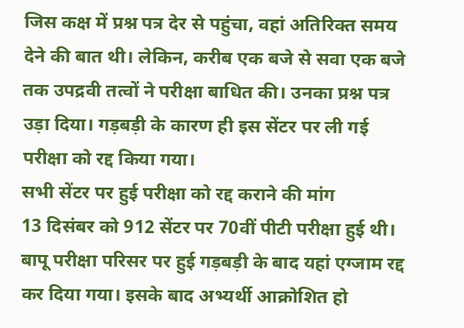जिस कक्ष में प्रश्न पत्र देर से पहुंचा, वहां अतिरिक्त समय देने की बात थी। लेकिन, करीब एक बजे से सवा एक बजे तक उपद्रवी तत्वों ने परीक्षा बाधित की। उनका प्रश्न पत्र उड़ा दिया। गड़बड़ी के कारण ही इस सेंटर पर ली गई परीक्षा को रद्द किया गया।
सभी सेंटर पर हुई परीक्षा को रद्द कराने की मांग
13 दिसंबर को 912 सेंटर पर 70वीं पीटी परीक्षा हुई थी। बापू परीक्षा परिसर पर हुई गड़बड़ी के बाद यहां एग्जाम रद्द कर दिया गया। इसके बाद अभ्यर्थी आक्रोशित हो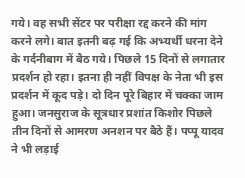गये। वह सभी सेंटर पर परीक्षा रद्द करने की मांग करने लगे। बात इतनी बढ़ गई कि अभ्यर्थी धरना देने के गर्दनीबाग में बैठ गये। पिछले 15 दिनों से लगातार प्रदर्शन हो रहा। इतना ही नहीं विपक्ष के नेता भी इस प्रदर्शन में कूद पड़े। दो दिन पूरे बिहार में चक्का जाम हुआ। जनसुराज के सूत्रधार प्रशांत किशोर पिछले तीन दिनों से आमरण अनशन पर बैठे हैं। पप्पू यादव ने भी लड़ाई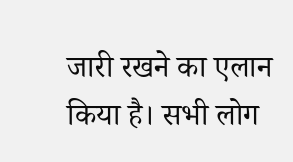जारी रखने का एलान किया है। सभी लोग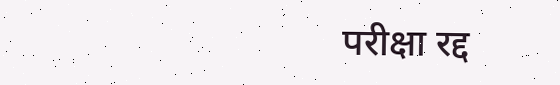परीक्षा रद्द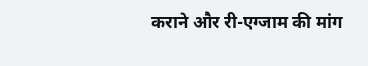कराने और री-एग्जाम की मांग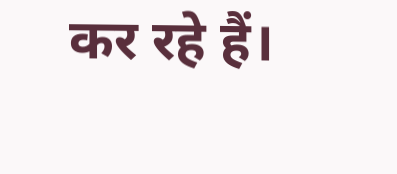कर रहे हैं।